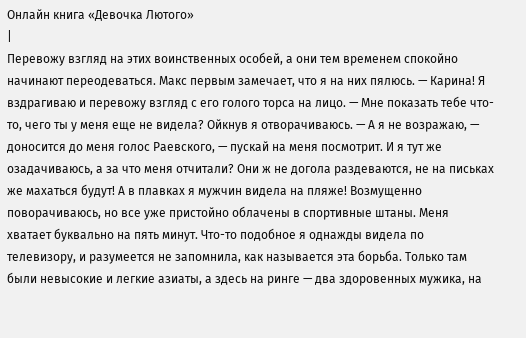Онлайн книга «Девочка Лютого»
|
Перевожу взгляд на этих воинственных особей, а они тем временем спокойно начинают переодеваться. Макс первым замечает, что я на них пялюсь. — Карина! Я вздрагиваю и перевожу взгляд с его голого торса на лицо. — Мне показать тебе что-то, чего ты у меня еще не видела? Ойкнув я отворачиваюсь. — А я не возражаю, — доносится до меня голос Раевского, — пускай на меня посмотрит. И я тут же озадачиваюсь, а за что меня отчитали? Они ж не догола раздеваются, не на письках же махаться будут! А в плавках я мужчин видела на пляже! Возмущенно поворачиваюсь, но все уже пристойно облачены в спортивные штаны. Меня хватает буквально на пять минут. Что-то подобное я однажды видела по телевизору, и разумеется не запомнила, как называется эта борьба. Только там были невысокие и легкие азиаты, а здесь на ринге — два здоровенных мужика, на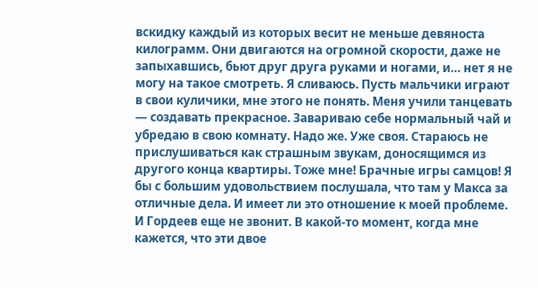вскидку каждый из которых весит не меньше девяноста килограмм. Они двигаются на огромной скорости, даже не запыхавшись, бьют друг друга руками и ногами, и… нет я не могу на такое смотреть. Я сливаюсь. Пусть мальчики играют в свои куличики, мне этого не понять. Меня учили танцевать — создавать прекрасное. Завариваю себе нормальный чай и убредаю в свою комнату. Надо же. Уже своя. Стараюсь не прислушиваться как страшным звукам, доносящимся из другого конца квартиры. Тоже мне! Брачные игры самцов! Я бы с большим удовольствием послушала, что там у Макса за отличные дела. И имеет ли это отношение к моей проблеме. И Гордеев еще не звонит. В какой-то момент, когда мне кажется, что эти двое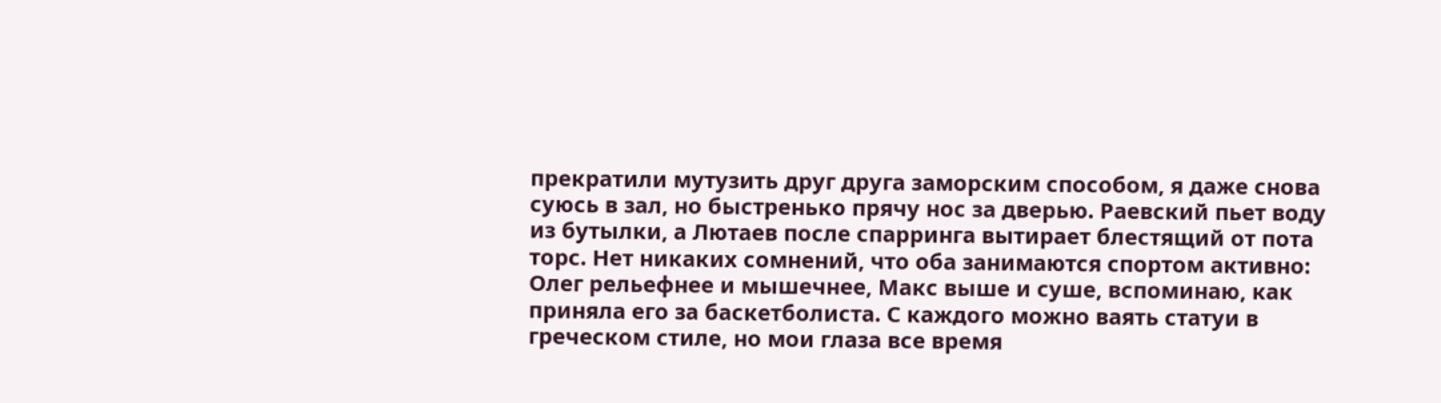прекратили мутузить друг друга заморским способом, я даже снова суюсь в зал, но быстренько прячу нос за дверью. Раевский пьет воду из бутылки, а Лютаев после спарринга вытирает блестящий от пота торс. Нет никаких сомнений, что оба занимаются спортом активно: Олег рельефнее и мышечнее, Макс выше и суше, вспоминаю, как приняла его за баскетболиста. С каждого можно ваять статуи в греческом стиле, но мои глаза все время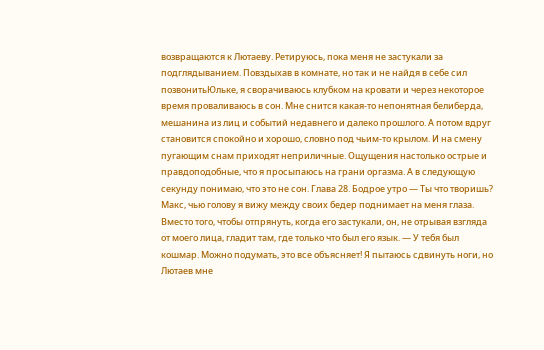возвращаются к Лютаеву. Ретируюсь, пока меня не застукали за подглядыванием. Повздыхав в комнате, но так и не найдя в себе сил позвонитьЮльке, я сворачиваюсь клубком на кровати и через некоторое время проваливаюсь в сон. Мне снится какая-то непонятная белиберда, мешанина из лиц и событий недавнего и далеко прошлого. А потом вдруг становится спокойно и хорошо, словно под чьим-то крылом. И на смену пугающим снам приходят неприличные. Ощущения настолько острые и правдоподобные, что я просыпаюсь на грани оргазма. А в следующую секунду понимаю, что это не сон. Глава 28. Бодрое утро — Ты что творишь? Макс, чью голову я вижу между своих бедер поднимает на меня глаза. Вместо того, чтобы отпрянуть, когда его застукали, он, не отрывая взгляда от моего лица, гладит там, где только что был его язык. — У тебя был кошмар. Можно подумать, это все объясняет! Я пытаюсь сдвинуть ноги, но Лютаев мне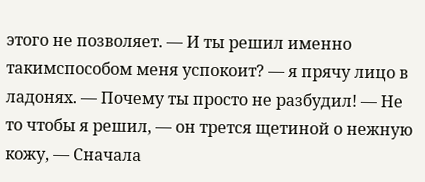этого не позволяет. — И ты решил именно такимспособом меня успокоит? — я прячу лицо в ладонях. — Почему ты просто не разбудил! — Не то чтобы я решил, — он трется щетиной о нежную кожу, — Сначала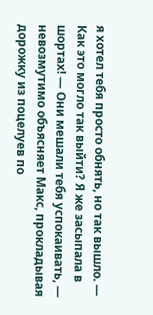я хотел тебя просто обнять, но так вышло. — Как это могло так выйти? Я же засыпала в шортах! — Они мешали тебя успокаивать, — невозмутимо объясняет Макс, прокладывая дорожку из поцелуев по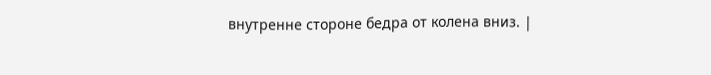внутренне стороне бедра от колена вниз. |